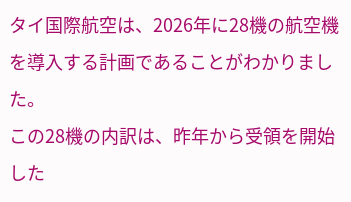タイ国際航空は、2026年に28機の航空機を導入する計画であることがわかりました。
この28機の内訳は、昨年から受領を開始した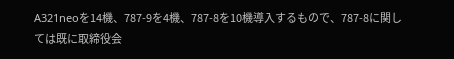A321neoを14機、787-9を4機、787-8を10機導入するもので、787-8に関しては既に取締役会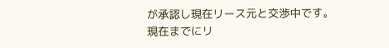が承認し現在リース元と交渉中です。
現在までにリ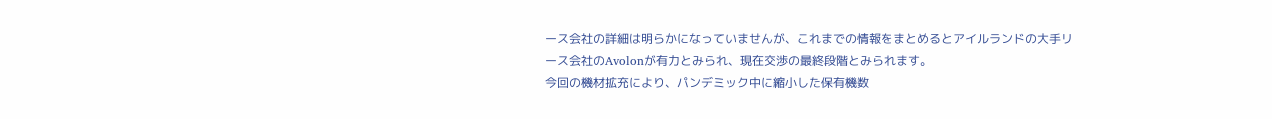ース会社の詳細は明らかになっていませんが、これまでの情報をまとめるとアイルランドの大手リース会社のAvolonが有力とみられ、現在交渉の最終段階とみられます。
今回の機材拡充により、パンデミック中に縮小した保有機数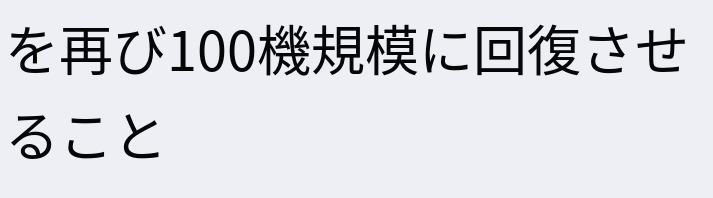を再び100機規模に回復させること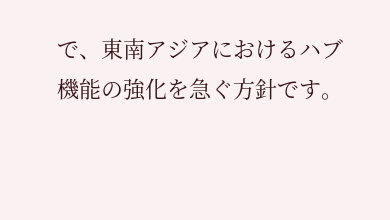で、東南アジアにおけるハブ機能の強化を急ぐ方針です。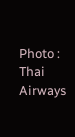Photo : Thai Airways